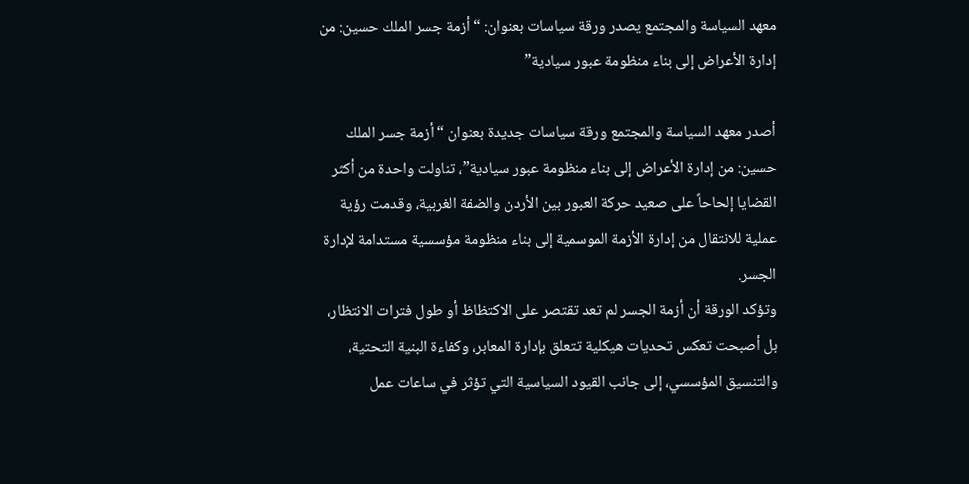معهد السياسة والمجتمع يصدر ورقة سياسات بعنوان: “أزمة جسر الملك حسين: من إدارة الأعراض إلى بناء منظومة عبور سيادية”

أصدر معهد السياسة والمجتمع ورقة سياسات جديدة بعنوان “أزمة جسر الملك حسين: من إدارة الأعراض إلى بناء منظومة عبور سيادية”، تناولت واحدة من أكثر القضايا إلحاحاً على صعيد حركة العبور بين الأردن والضفة الغربية، وقدمت رؤية عملية للانتقال من إدارة الأزمة الموسمية إلى بناء منظومة مؤسسية مستدامة لإدارة الجسر.
وتؤكد الورقة أن أزمة الجسر لم تعد تقتصر على الاكتظاظ أو طول فترات الانتظار، بل أصبحت تعكس تحديات هيكلية تتعلق بإدارة المعابر، وكفاءة البنية التحتية، والتنسيق المؤسسي، إلى جانب القيود السياسية التي تؤثر في ساعات عمل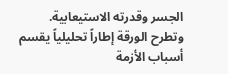الجسر وقدرته الاستيعابية.
وتطرح الورقة إطاراً تحليلياً يقسم أسباب الأزمة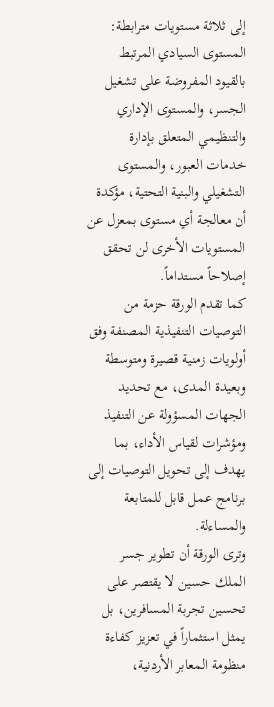إلى ثلاثة مستويات مترابطة: المستوى السيادي المرتبط بالقيود المفروضة على تشغيل الجسر، والمستوى الإداري والتنظيمي المتعلق بإدارة خدمات العبور، والمستوى التشغيلي والبنية التحتية، مؤكدة أن معالجة أي مستوى بمعزل عن المستويات الأخرى لن تحقق إصلاحاً مستداماً.
كما تقدم الورقة حزمة من التوصيات التنفيذية المصنفة وفق أولويات زمنية قصيرة ومتوسطة وبعيدة المدى، مع تحديد الجهات المسؤولة عن التنفيذ ومؤشرات لقياس الأداء، بما يهدف إلى تحويل التوصيات إلى برنامج عمل قابل للمتابعة والمساءلة.
وترى الورقة أن تطوير جسر الملك حسين لا يقتصر على تحسين تجربة المسافرين، بل يمثل استثماراً في تعزيز كفاءة منظومة المعابر الأردنية،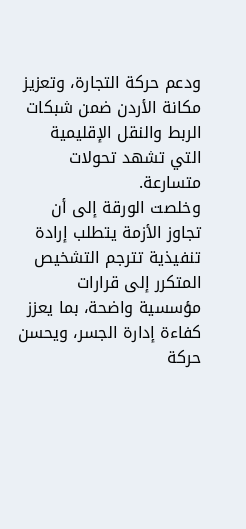ودعم حركة التجارة، وتعزيز مكانة الأردن ضمن شبكات الربط والنقل الإقليمية التي تشهد تحولات متسارعة.
وخلصت الورقة إلى أن تجاوز الأزمة يتطلب إرادة تنفيذية تترجم التشخيص المتكرر إلى قرارات مؤسسية واضحة، بما يعزز كفاءة إدارة الجسر، ويحسن حركة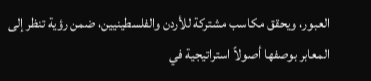العبور، ويحقق مكاسب مشتركة للأردن والفلسطينيين، ضمن رؤية تنظر إلى المعابر بوصفها أصولاً استراتيجية في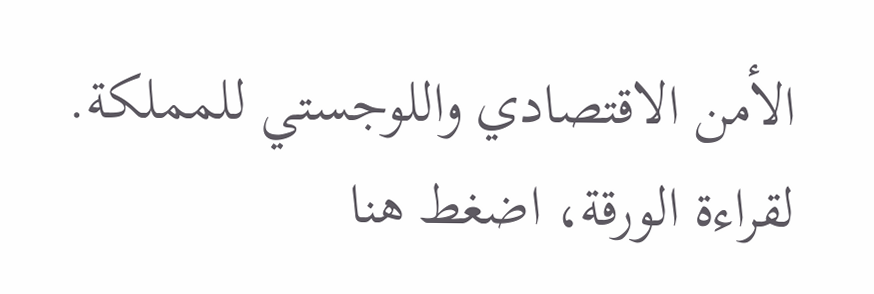الأمن الاقتصادي واللوجستي للمملكة.
لقراءة الورقة، اضغط هنا